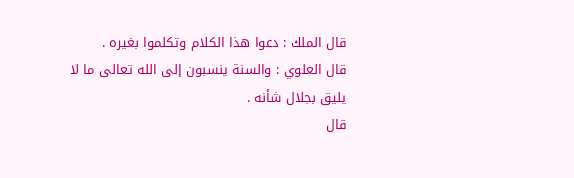قال الملك : دعوا هذا الكلام وتكلموا بغيره .
قال العلوي : والسنة ينسبون إلى الله تعالى ما لا يليق بجلال شأنه .
قال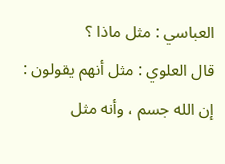العباسي : مثل ماذا ؟
قال العلوي : مثل أنهم يقولون : إن الله جسم ، وأنه مثل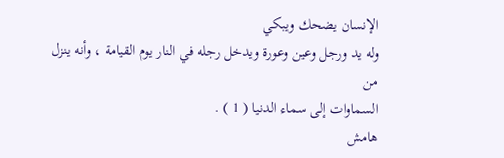الإنسان يضحك ويبكي
وله يد ورجل وعين وعورة ويدخل رجله في النار يوم القيامة ، وأنه ينزل من
السماوات إلى سماء الدنيا ( 1 ) .
هامش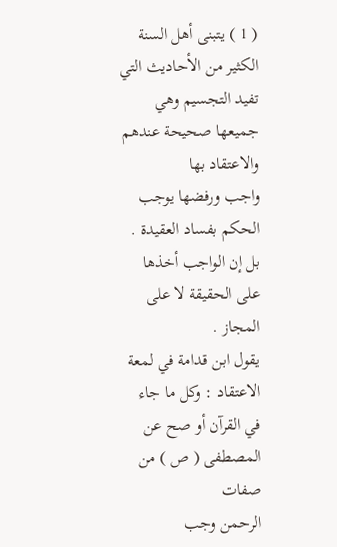( 1 ) يتبنى أهل السنة الكثير من الأحاديث التي تفيد التجسيم وهي جميعها صحيحة عندهم والاعتقاد بها
واجب ورفضها يوجب الحكم بفساد العقيدة . بل إن الواجب أخذها على الحقيقة لا على المجاز .
يقول ابن قدامة في لمعة الاعتقاد : وكل ما جاء في القرآن أو صح عن المصطفى ( ص ) من صفات
الرحمن وجب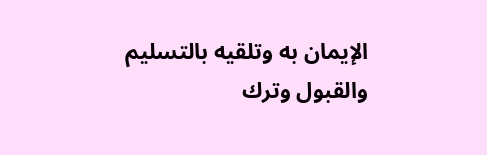الإيمان به وتلقيه بالتسليم والقبول وترك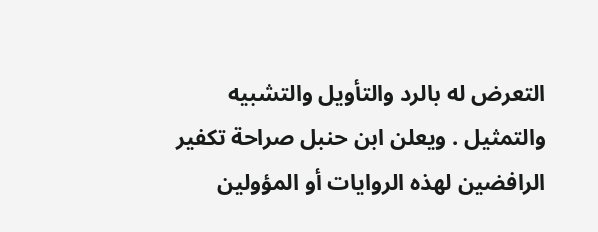التعرض له بالرد والتأويل والتشبيه
والتمثيل . ويعلن ابن حنبل صراحة تكفير الرافضين لهذه الروايات أو المؤولين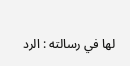لها في رسالته : الرد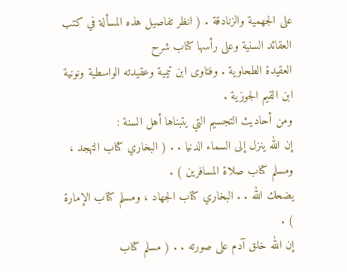على الجهمية والزنادقة . ( انظر تفاصيل هذه المسألة في كتب العقائد السنية وعلى رأسها كتاب شرح
العقيدة الطحاوية . وفتاوى ابن تيمية وعقيدته الواسطية ونونية ابن القيم الجوزية .
ومن أحاديث التجسيم التي يتبناها أهل السنة :
إن الله ينزل إلى السماء الدنيا . . ( البخاري كتاب التهجد ، ومسلم كتاب صلاة المسافرين ) .
يضحك الله . . البخاري كتاب الجهاد ، ومسلم كتاب الإمارة ) .
إن الله خلق آدم على صورته . . ( مسلم كتاب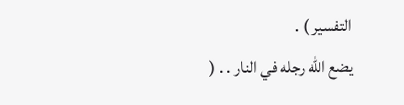التفسير ) .
يضع الله رجله في النار . . (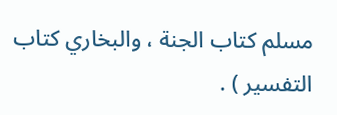مسلم كتاب الجنة ، والبخاري كتاب التفسير ) .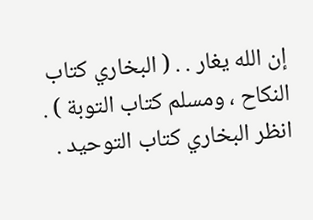إن الله يغار . . ( البخاري كتاب النكاح ، ومسلم كتاب التوبة ) .
انظر البخاري كتاب التوحيد .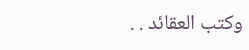وكتب العقائد . .